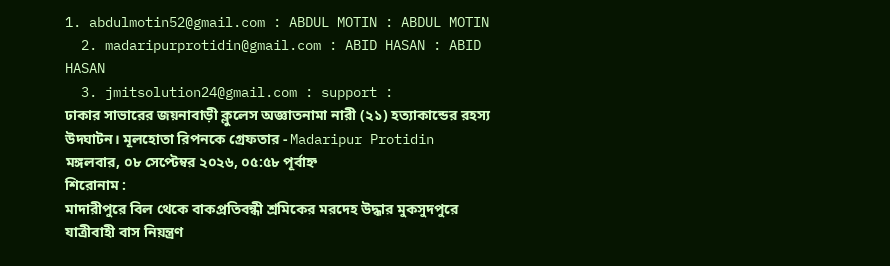1. abdulmotin52@gmail.com : ABDUL MOTIN : ABDUL MOTIN
  2. madaripurprotidin@gmail.com : ABID HASAN : ABID HASAN
  3. jmitsolution24@gmail.com : support :
ঢাকার সাভারের জয়নাবাড়ী ক্লুলেস অজ্ঞাতনামা নারী (২১) হত্যাকান্ডের রহস্য উদঘাটন। মূলহোতা রিপনকে গ্রেফতার - Madaripur Protidin
মঙ্গলবার, ০৮ সেপ্টেম্বর ২০২৬, ০৫:৫৮ পূর্বাহ্ন
শিরোনাম :
মাদারীপুরে বিল থেকে বাকপ্রতিবন্ধী শ্রমিকের মরদেহ উদ্ধার মুকসুদপুরে যাত্রীবাহী বাস নিয়ন্ত্রণ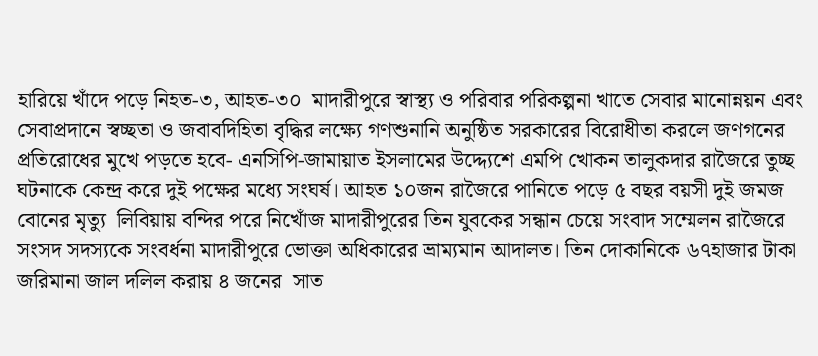হারিয়ে খাঁদে পড়ে নিহত-৩, আহত-৩০  মাদারীপুরে স্বাস্থ্য ও পরিবার পরিকল্পনা খাতে সেবার মানোন্নয়ন এবং সেবাপ্রদানে স্বচ্ছতা ও জবাবদিহিতা বৃদ্ধির লক্ষ্যে গণশুনানি অনুষ্ঠিত সরকারের বিরোধীতা করলে জণগনের প্রতিরোধের মুখে পড়তে হবে- এনসিপি-জামায়াত ইসলামের উদ্দ্যেশে এমপি খোকন তালুকদার রাজৈরে তুচ্ছ ঘটনাকে কেন্দ্র করে দুই পক্ষের মধ্যে সংঘর্ষ। আহত ১০জন রাজৈরে পানিতে পড়ে ৫ বছর বয়সী দুই জমজ বোনের মৃত্যু  লিবিয়ায় বন্দির পরে নিখোঁজ মাদারীপুরের তিন যুবকের সন্ধান চেয়ে সংবাদ সম্মেলন রাজৈরে সংসদ সদস্যকে সংবর্ধনা মাদারীপুরে ভোক্তা অধিকারের ভ্রাম্যমান আদালত। তিন দোকানিকে ৬৭হাজার টাকা জরিমানা জাল দলিল করায় ৪ জনের  সাত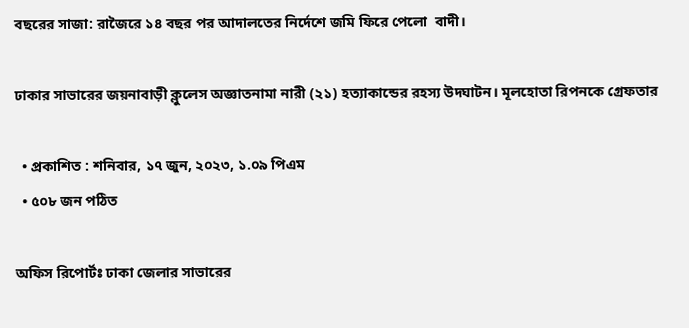বছরের সাজা: রাজৈরে ১৪ বছর পর আদালতের নির্দেশে জমি ফিরে পেলো  বাদী।

ঢাকার সাভারের জয়নাবাড়ী ক্লুলেস অজ্ঞাতনামা নারী (২১) হত্যাকান্ডের রহস্য উদঘাটন। মূলহোতা রিপনকে গ্রেফতার

  • প্রকাশিত : শনিবার, ১৭ জুন, ২০২৩, ১.০৯ পিএম
  • ৫০৮ জন পঠিত

অফিস রিপোর্টঃ ঢাকা জেলার সাভারের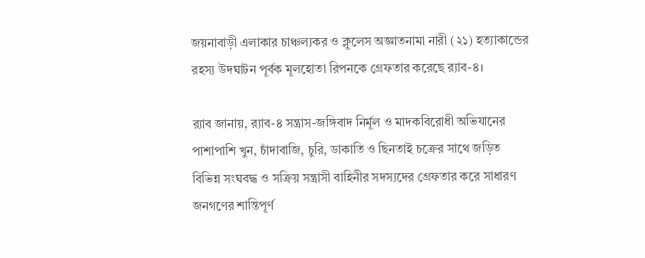জয়নাবাড়ী এলাকার চাঞ্চল্যকর ও ক্লুলেস অজ্ঞাতনামা নারী (২১) হত্যাকান্ডের রহস্য উদঘাটন পূর্বক মূলহোতা রিপনকে গ্রেফতার করেছে র‌্যাব-৪।

র‌্যাব জানায়, র‌্যাব-৪ সন্ত্রাস-জঙ্গিবাদ নির্মূল ও মাদকবিরোধী অভিযানের পাশাপাশি খুন, চাঁদাবাজি, চুরি, ডাকাতি ও ছিনতাই চক্রের সাথে জড়িত বিভিন্ন সংঘবদ্ধ ও সক্রিয় সন্ত্রাসী বাহিনীর সদস্যদের গ্রেফতার করে সাধারণ জনগণের শান্তিপূর্ণ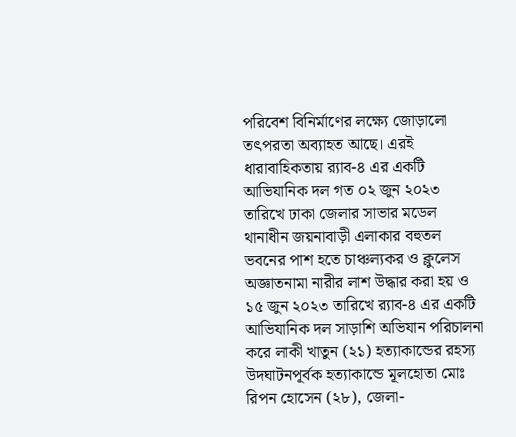পরিবেশ বিনির্মাণের লক্ষ্যে জোড়ালো তৎপরতা অব্যাহত আছে। এরই ধারাবাহিকতায় র‌্যাব-৪ এর একটি আভিযানিক দল গত ০২ জুন ২০২৩ তারিখে ঢাকা জেলার সাভার মডেল থানাধীন জয়নাবাড়ী এলাকার বহুতল ভবনের পাশ হতে চাঞ্চল্যকর ও ক্লুলেস অজ্ঞাতনামা নারীর লাশ উদ্ধার করা হয় ও ১৫ জুন ২০২৩ তারিখে র‌্যাব-৪ এর একটি আভিযানিক দল সাড়াশি অভিযান পরিচালনা করে লাকী খাতুন (২১) হত্যাকান্ডের রহস্য উদঘাটনপূর্বক হত্যাকান্ডে মূলহোতা মোঃ রিপন হোসেন (২৮), জেলা-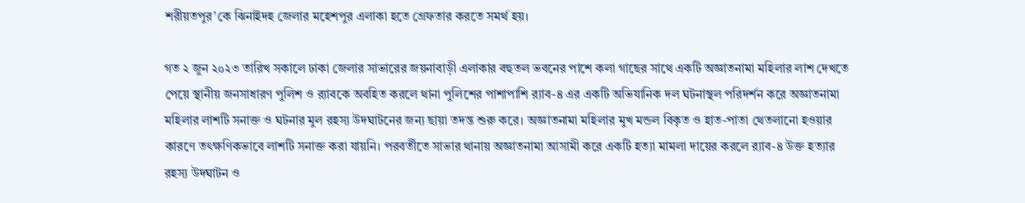শরীয়তপুর’কে ঝিনাইদহ জেলার মহেশপুর এলাকা হতে গ্রেফতার করতে সমর্থ হয়।

গত ২ জুন ২০২৩ তারিখ সকালে ঢাকা জেলার সাভারের জয়নাবাড়ী এলাকার বহুতল ভবনের পাশে কলা গাছের সাথে একটি অজ্ঞাতনামা মহিলার লাশ দেখতে পেয়ে স্থানীয় জনসাধারণ পুলিশ ও র‌্যাবকে অবহিত করলে থানা পুলিশের পাশাপাশি র‌্যাব-৪ এর একটি অভিযানিক দল ঘটনাস্থল পরিদর্শন করে অজ্ঞাতনামা মহিলার লাশটি সনাক্ত ও ঘটনার মুল রহস্য উদঘাটনের জন্য ছায়া তদন্ত শুরু করে। অজ্ঞাতনামা মহিলার মুখ মন্ডল বিকৃত ও হাত-পাতা থেতলানো হওয়ার কারণে তৎক্ষণিকভাবে লাশটি সনাক্ত করা যায়নি। পরবর্তীতে সাভার থানায় অজ্ঞাতনামা আসামী করে একটি হত্যা মামলা দায়ের করলে র‌্যাব-৪ উক্ত হত্যার রহস্য উদঘাটন ও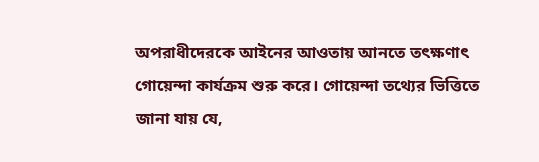অপরাধীদেরকে আইনের আওতায় আনতে তৎক্ষণাৎ গোয়েন্দা কার্যক্রম শুরু করে। গোয়েন্দা তথ্যের ভিত্তিতে জানা যায় যে,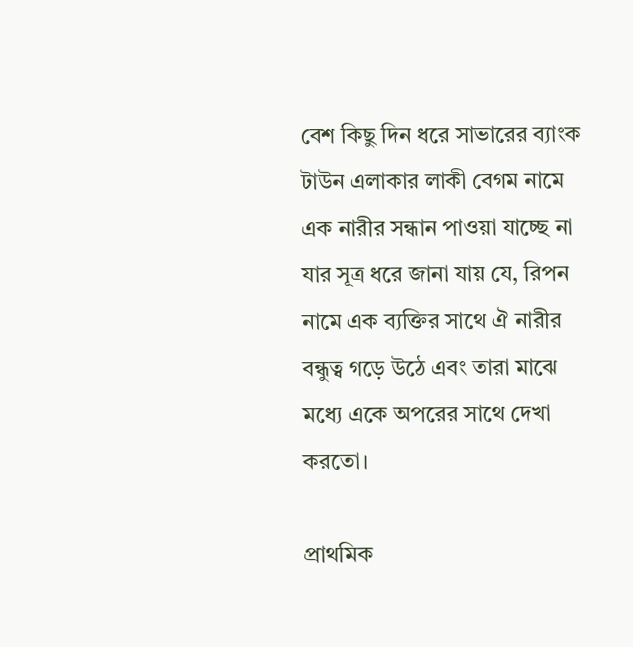বেশ কিছু দিন ধরে সাভারের ব্যাংক টাউন এলাকার লাকী বেগম নামে এক নারীর সন্ধান পাওয়া যাচ্ছে না যার সূত্র ধরে জানা যায় যে, রিপন নামে এক ব্যক্তির সাথে ঐ নারীর বন্ধুত্ব গড়ে উঠে এবং তারা মাঝে মধ্যে একে অপরের সাথে দেখা করতো।

প্রাথমিক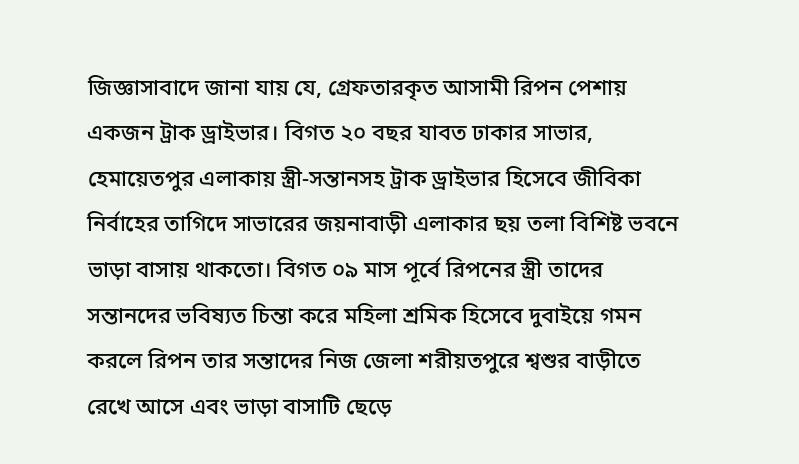জিজ্ঞাসাবাদে জানা যায় যে, গ্রেফতারকৃত আসামী রিপন পেশায় একজন ট্রাক ড্রাইভার। বিগত ২০ বছর যাবত ঢাকার সাভার, হেমায়েতপুর এলাকায় স্ত্রী-সন্তানসহ ট্রাক ড্রাইভার হিসেবে জীবিকা নির্বাহের তাগিদে সাভারের জয়নাবাড়ী এলাকার ছয় তলা বিশিষ্ট ভবনে ভাড়া বাসায় থাকতো। বিগত ০৯ মাস পূর্বে রিপনের স্ত্রী তাদের সন্তানদের ভবিষ্যত চিন্তা করে মহিলা শ্রমিক হিসেবে দুবাইয়ে গমন করলে রিপন তার সন্তাদের নিজ জেলা শরীয়তপুরে শ্বশুর বাড়ীতে রেখে আসে এবং ভাড়া বাসাটি ছেড়ে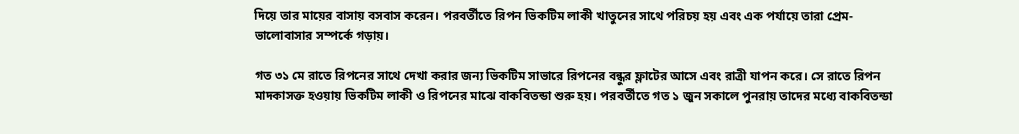দিয়ে তার মায়ের বাসায় বসবাস করেন। পরবর্তীতে রিপন ভিকটিম লাকী খাতুনের সাথে পরিচয় হয় এবং এক পর্যায়ে তারা প্রেম-ভালোবাসার সম্পর্কে গড়ায়।

গত ৩১ মে রাতে রিপনের সাথে দেখা করার জন্য ভিকটিম সাভারে রিপনের বন্ধুর ফ্লাটের আসে এবং রাত্রী যাপন করে। সে রাতে রিপন মাদকাসক্ত হওয়ায় ভিকটিম লাকী ও রিপনের মাঝে বাকবিতন্ডা শুরু হয়। পরবর্তীতে গত ১ জুন সকালে পুনরায় তাদের মধ্যে বাকবিতন্ডা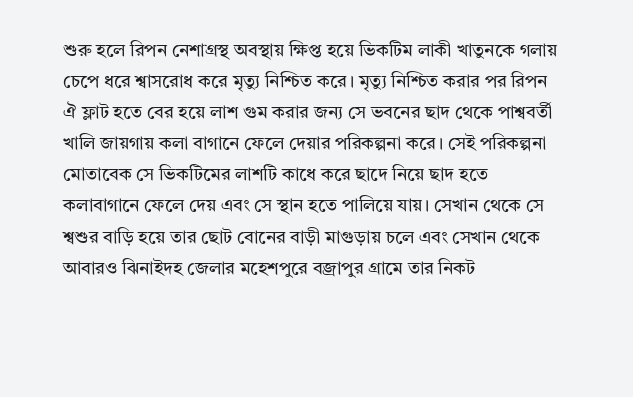শুরু হলে রিপন নেশাগ্রস্থ অবস্থায় ক্ষিপ্ত হয়ে ভিকটিম লাকী খাতুনকে গলায় চেপে ধরে শ্বাসরোধ করে মৃত্যু নিশ্চিত করে। মৃত্যু নিশ্চিত করার পর রিপন ঐ ফ্লাট হতে বের হয়ে লাশ গুম করার জন্য সে ভবনের ছাদ থেকে পাশ্ববর্তী খালি জায়গায় কলা বাগানে ফেলে দেয়ার পরিকল্পনা করে। সেই পরিকল্পনা মোতাবেক সে ভিকটিমের লাশটি কাধে করে ছাদে নিয়ে ছাদ হতে কলাবাগানে ফেলে দেয় এবং সে স্থান হতে পালিয়ে যায়। সেখান থেকে সে শ্বশুর বাড়ি হয়ে তার ছোট বোনের বাড়ী মাগুড়ায় চলে এবং সেখান থেকে আবারও ঝিনাইদহ জেলার মহেশপুরে বজ্রাপুর গ্রামে তার নিকট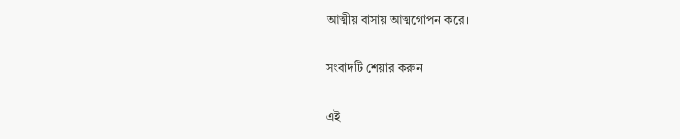আত্মীয় বাসায় আত্মগোপন করে।

সংবাদটি শেয়ার করুন

এই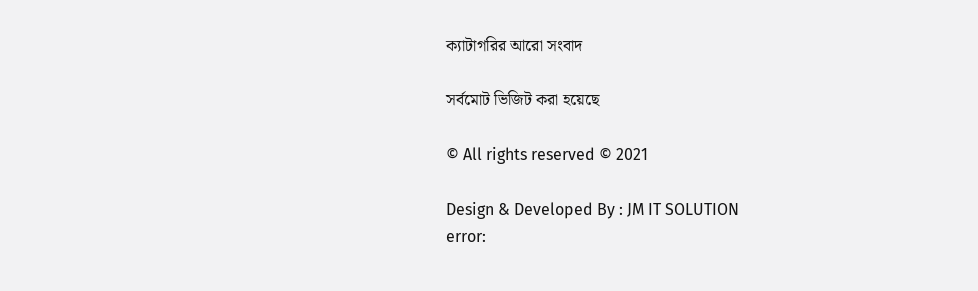ক্যাটাগরির আরো সংবাদ

সর্বমোট ভিজিট করা হয়েছে

© All rights reserved © 2021

Design & Developed By : JM IT SOLUTION
error: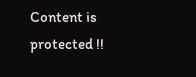Content is protected !!